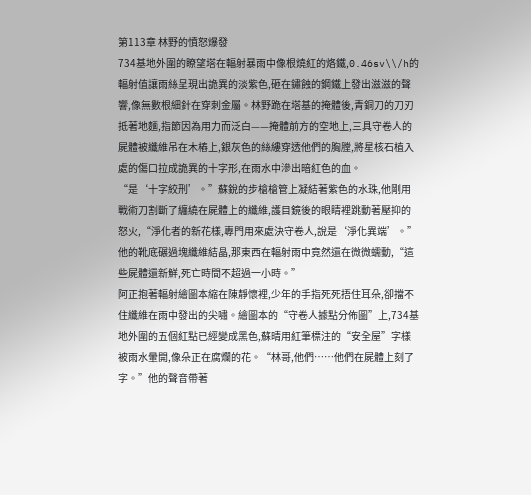第113章 林野的憤怒爆發
734基地外圍的瞭望塔在輻射暴雨中像根燒紅的烙鐵,0.46sv\\/h的輻射值讓雨絲呈現出詭異的淡紫色,砸在鏽蝕的鋼鐵上發出滋滋的聲響,像無數根細針在穿刺金屬。林野跪在塔基的掩體後,青銅刀的刀刃抵著地麵,指節因為用力而泛白——掩體前方的空地上,三具守卷人的屍體被纖維吊在木樁上,銀灰色的絲縷穿透他們的胸膛,將星核石植入處的傷口拉成詭異的十字形,在雨水中滲出暗紅色的血。
“是‘十字絞刑’。”蘇銳的步槍槍管上凝結著紫色的水珠,他剛用戰術刀割斷了纏繞在屍體上的纖維,護目鏡後的眼睛裡跳動著壓抑的怒火,“淨化者的新花樣,專門用來處決守卷人,說是‘淨化異端’。”他的靴底碾過塊纖維結晶,那東西在輻射雨中竟然還在微微蠕動,“這些屍體還新鮮,死亡時間不超過一小時。”
阿正抱著輻射繪圖本縮在陳靜懷裡,少年的手指死死捂住耳朵,卻擋不住纖維在雨中發出的尖嘯。繪圖本的“守卷人據點分佈圖”上,734基地外圍的五個紅點已經變成黑色,蘇晴用紅筆標注的“安全屋”字樣被雨水暈開,像朵正在腐爛的花。“林哥,他們……他們在屍體上刻了字。”他的聲音帶著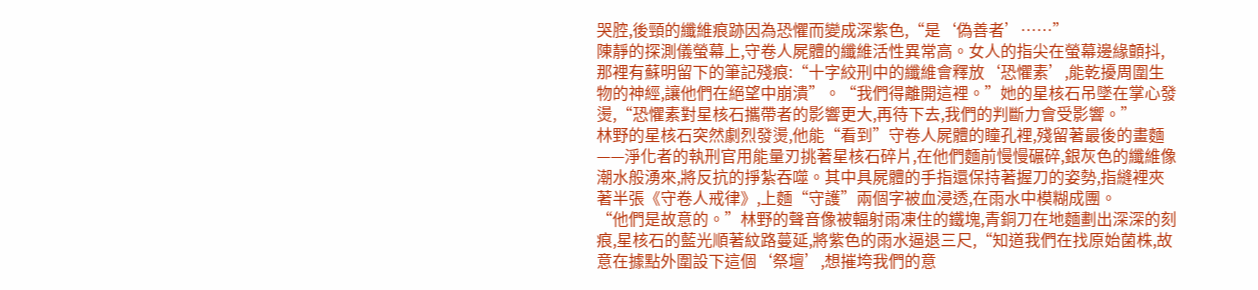哭腔,後頸的纖維痕跡因為恐懼而變成深紫色,“是‘偽善者’……”
陳靜的探測儀螢幕上,守卷人屍體的纖維活性異常高。女人的指尖在螢幕邊緣顫抖,那裡有蘇明留下的筆記殘痕:“十字絞刑中的纖維會釋放‘恐懼素’,能乾擾周圍生物的神經,讓他們在絕望中崩潰”。“我們得離開這裡。”她的星核石吊墜在掌心發燙,“恐懼素對星核石攜帶者的影響更大,再待下去,我們的判斷力會受影響。”
林野的星核石突然劇烈發燙,他能“看到”守卷人屍體的瞳孔裡,殘留著最後的畫麵——淨化者的執刑官用能量刃挑著星核石碎片,在他們麵前慢慢碾碎,銀灰色的纖維像潮水般湧來,將反抗的掙紮吞噬。其中具屍體的手指還保持著握刀的姿勢,指縫裡夾著半張《守卷人戒律》,上麵“守護”兩個字被血浸透,在雨水中模糊成團。
“他們是故意的。”林野的聲音像被輻射雨凍住的鐵塊,青銅刀在地麵劃出深深的刻痕,星核石的藍光順著紋路蔓延,將紫色的雨水逼退三尺,“知道我們在找原始菌株,故意在據點外圍設下這個‘祭壇’,想摧垮我們的意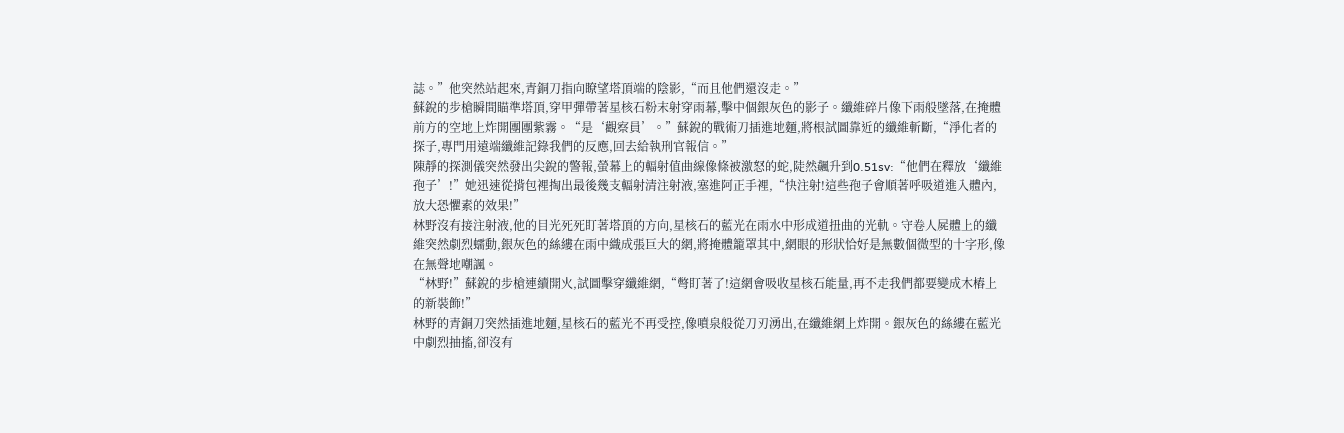誌。”他突然站起來,青銅刀指向瞭望塔頂端的陰影,“而且他們還沒走。”
蘇銳的步槍瞬間瞄準塔頂,穿甲彈帶著星核石粉末射穿雨幕,擊中個銀灰色的影子。纖維碎片像下雨般墜落,在掩體前方的空地上炸開團團紫霧。“是‘觀察員’。”蘇銳的戰術刀插進地麵,將根試圖靠近的纖維斬斷,“淨化者的探子,專門用遠端纖維記錄我們的反應,回去給執刑官報信。”
陳靜的探測儀突然發出尖銳的警報,螢幕上的輻射值曲線像條被激怒的蛇,陡然飆升到0.51sv:“他們在釋放‘纖維孢子’!”她迅速從揹包裡掏出最後幾支輻射清注射液,塞進阿正手裡,“快注射!這些孢子會順著呼吸道進入體內,放大恐懼素的效果!”
林野沒有接注射液,他的目光死死盯著塔頂的方向,星核石的藍光在雨水中形成道扭曲的光軌。守卷人屍體上的纖維突然劇烈蠕動,銀灰色的絲縷在雨中織成張巨大的網,將掩體籠罩其中,網眼的形狀恰好是無數個微型的十字形,像在無聲地嘲諷。
“林野!”蘇銳的步槍連續開火,試圖擊穿纖維網,“彆盯著了!這網會吸收星核石能量,再不走我們都要變成木樁上的新裝飾!”
林野的青銅刀突然插進地麵,星核石的藍光不再受控,像噴泉般從刀刃湧出,在纖維網上炸開。銀灰色的絲縷在藍光中劇烈抽搐,卻沒有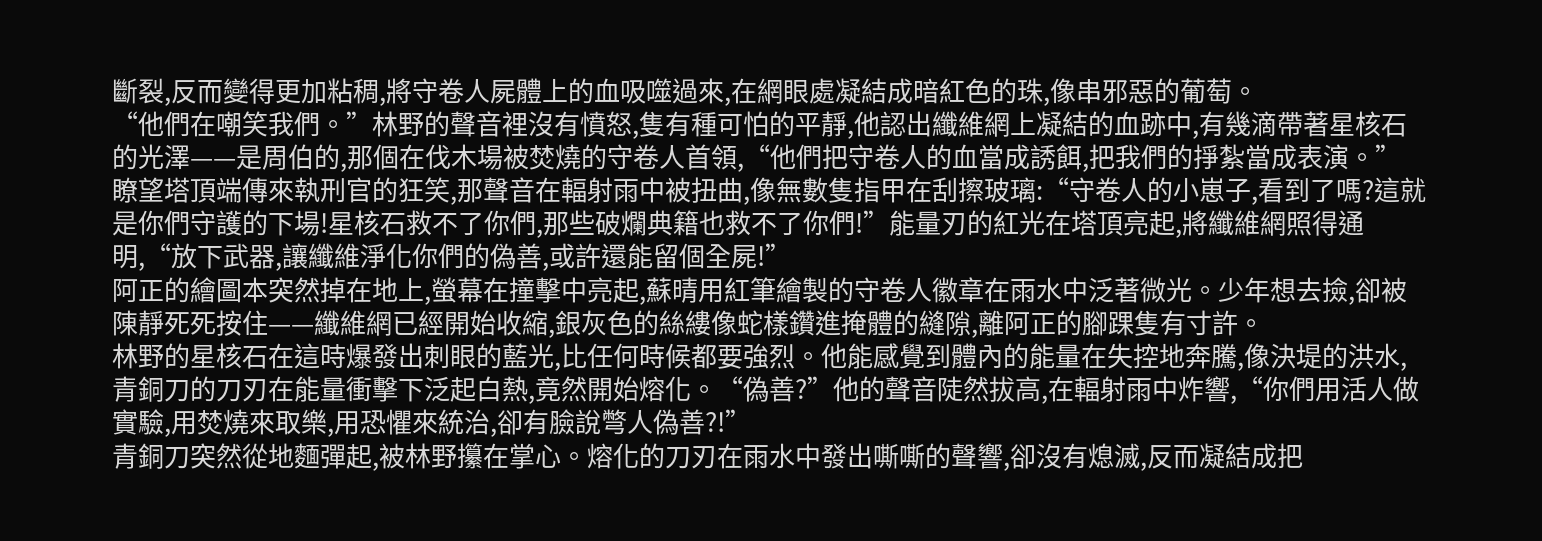斷裂,反而變得更加粘稠,將守卷人屍體上的血吸噬過來,在網眼處凝結成暗紅色的珠,像串邪惡的葡萄。
“他們在嘲笑我們。”林野的聲音裡沒有憤怒,隻有種可怕的平靜,他認出纖維網上凝結的血跡中,有幾滴帶著星核石的光澤——是周伯的,那個在伐木場被焚燒的守卷人首領,“他們把守卷人的血當成誘餌,把我們的掙紮當成表演。”
瞭望塔頂端傳來執刑官的狂笑,那聲音在輻射雨中被扭曲,像無數隻指甲在刮擦玻璃:“守卷人的小崽子,看到了嗎?這就是你們守護的下場!星核石救不了你們,那些破爛典籍也救不了你們!”能量刃的紅光在塔頂亮起,將纖維網照得通明,“放下武器,讓纖維淨化你們的偽善,或許還能留個全屍!”
阿正的繪圖本突然掉在地上,螢幕在撞擊中亮起,蘇晴用紅筆繪製的守卷人徽章在雨水中泛著微光。少年想去撿,卻被陳靜死死按住——纖維網已經開始收縮,銀灰色的絲縷像蛇樣鑽進掩體的縫隙,離阿正的腳踝隻有寸許。
林野的星核石在這時爆發出刺眼的藍光,比任何時候都要強烈。他能感覺到體內的能量在失控地奔騰,像決堤的洪水,青銅刀的刀刃在能量衝擊下泛起白熱,竟然開始熔化。“偽善?”他的聲音陡然拔高,在輻射雨中炸響,“你們用活人做實驗,用焚燒來取樂,用恐懼來統治,卻有臉說彆人偽善?!”
青銅刀突然從地麵彈起,被林野攥在掌心。熔化的刀刃在雨水中發出嘶嘶的聲響,卻沒有熄滅,反而凝結成把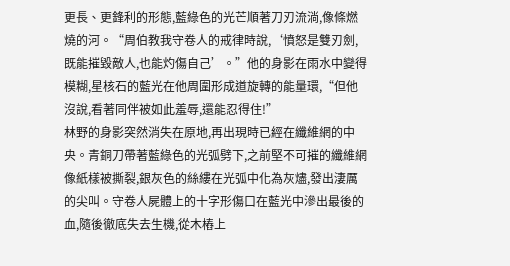更長、更鋒利的形態,藍綠色的光芒順著刀刃流淌,像條燃燒的河。“周伯教我守卷人的戒律時說,‘憤怒是雙刃劍,既能摧毀敵人,也能灼傷自己’。”他的身影在雨水中變得模糊,星核石的藍光在他周圍形成道旋轉的能量環,“但他沒說,看著同伴被如此羞辱,還能忍得住!”
林野的身影突然消失在原地,再出現時已經在纖維網的中央。青銅刀帶著藍綠色的光弧劈下,之前堅不可摧的纖維網像紙樣被撕裂,銀灰色的絲縷在光弧中化為灰燼,發出淒厲的尖叫。守卷人屍體上的十字形傷口在藍光中滲出最後的血,隨後徹底失去生機,從木樁上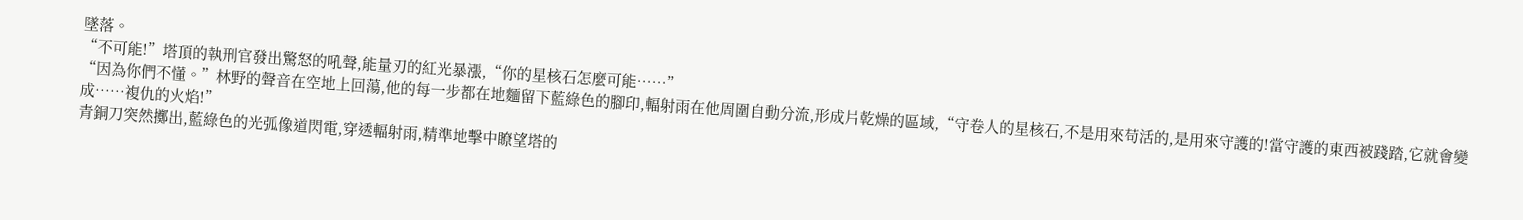墜落。
“不可能!”塔頂的執刑官發出驚怒的吼聲,能量刃的紅光暴漲,“你的星核石怎麼可能……”
“因為你們不懂。”林野的聲音在空地上回蕩,他的每一步都在地麵留下藍綠色的腳印,輻射雨在他周圍自動分流,形成片乾燥的區域,“守卷人的星核石,不是用來苟活的,是用來守護的!當守護的東西被踐踏,它就會變成……複仇的火焰!”
青銅刀突然擲出,藍綠色的光弧像道閃電,穿透輻射雨,精準地擊中瞭望塔的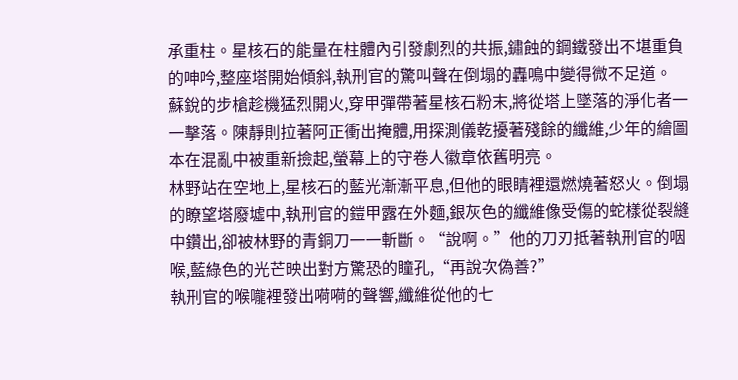承重柱。星核石的能量在柱體內引發劇烈的共振,鏽蝕的鋼鐵發出不堪重負的呻吟,整座塔開始傾斜,執刑官的驚叫聲在倒塌的轟鳴中變得微不足道。
蘇銳的步槍趁機猛烈開火,穿甲彈帶著星核石粉末,將從塔上墜落的淨化者一一擊落。陳靜則拉著阿正衝出掩體,用探測儀乾擾著殘餘的纖維,少年的繪圖本在混亂中被重新撿起,螢幕上的守卷人徽章依舊明亮。
林野站在空地上,星核石的藍光漸漸平息,但他的眼睛裡還燃燒著怒火。倒塌的瞭望塔廢墟中,執刑官的鎧甲露在外麵,銀灰色的纖維像受傷的蛇樣從裂縫中鑽出,卻被林野的青銅刀一一斬斷。“說啊。”他的刀刃抵著執刑官的咽喉,藍綠色的光芒映出對方驚恐的瞳孔,“再說次偽善?”
執刑官的喉嚨裡發出嗬嗬的聲響,纖維從他的七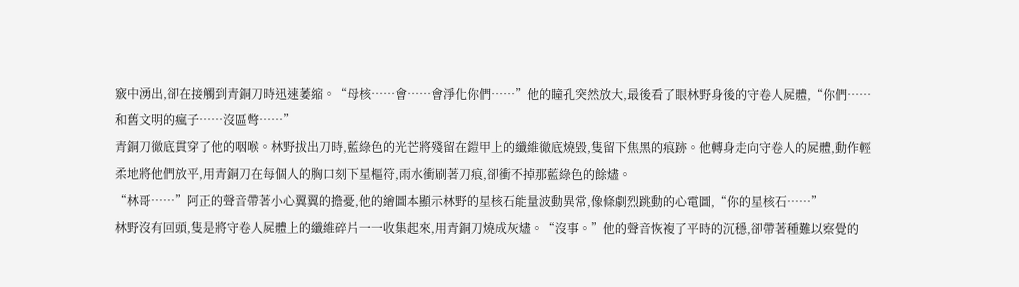竅中湧出,卻在接觸到青銅刀時迅速萎縮。“母核……會……會淨化你們……”他的瞳孔突然放大,最後看了眼林野身後的守卷人屍體,“你們……和舊文明的瘋子……沒區彆……”
青銅刀徹底貫穿了他的咽喉。林野拔出刀時,藍綠色的光芒將殘留在鎧甲上的纖維徹底燒毀,隻留下焦黑的痕跡。他轉身走向守卷人的屍體,動作輕柔地將他們放平,用青銅刀在每個人的胸口刻下星樞符,雨水衝刷著刀痕,卻衝不掉那藍綠色的餘燼。
“林哥……”阿正的聲音帶著小心翼翼的擔憂,他的繪圖本顯示林野的星核石能量波動異常,像條劇烈跳動的心電圖,“你的星核石……”
林野沒有回頭,隻是將守卷人屍體上的纖維碎片一一收集起來,用青銅刀燒成灰燼。“沒事。”他的聲音恢複了平時的沉穩,卻帶著種難以察覺的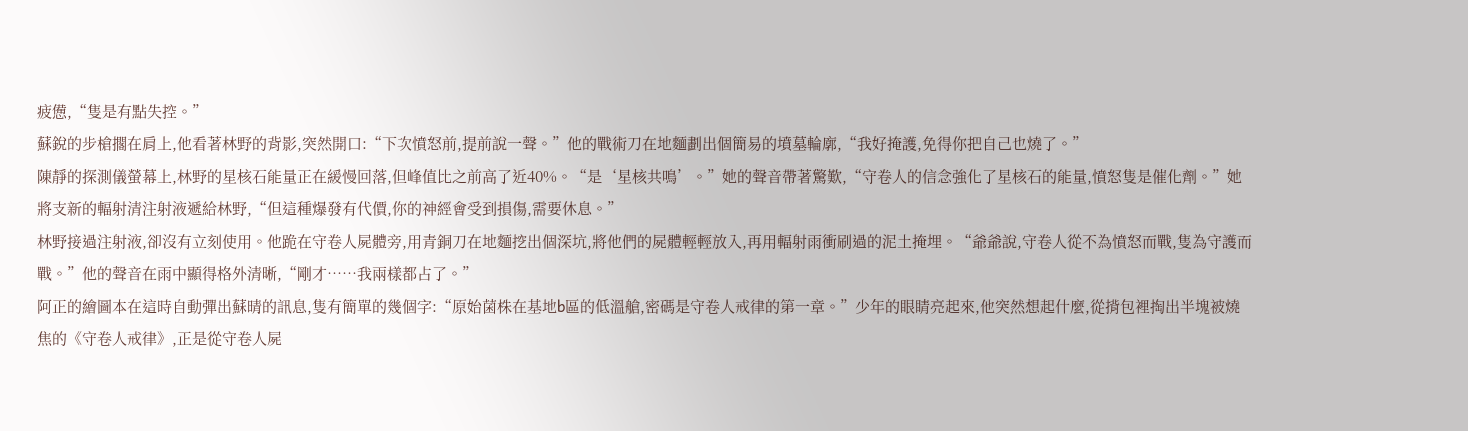疲憊,“隻是有點失控。”
蘇銳的步槍擱在肩上,他看著林野的背影,突然開口:“下次憤怒前,提前說一聲。”他的戰術刀在地麵劃出個簡易的墳墓輪廓,“我好掩護,免得你把自己也燒了。”
陳靜的探測儀螢幕上,林野的星核石能量正在緩慢回落,但峰值比之前高了近40%。“是‘星核共鳴’。”她的聲音帶著驚歎,“守卷人的信念強化了星核石的能量,憤怒隻是催化劑。”她將支新的輻射清注射液遞給林野,“但這種爆發有代價,你的神經會受到損傷,需要休息。”
林野接過注射液,卻沒有立刻使用。他跪在守卷人屍體旁,用青銅刀在地麵挖出個深坑,將他們的屍體輕輕放入,再用輻射雨衝刷過的泥土掩埋。“爺爺說,守卷人從不為憤怒而戰,隻為守護而戰。”他的聲音在雨中顯得格外清晰,“剛才……我兩樣都占了。”
阿正的繪圖本在這時自動彈出蘇晴的訊息,隻有簡單的幾個字:“原始菌株在基地b區的低溫艙,密碼是守卷人戒律的第一章。”少年的眼睛亮起來,他突然想起什麼,從揹包裡掏出半塊被燒焦的《守卷人戒律》,正是從守卷人屍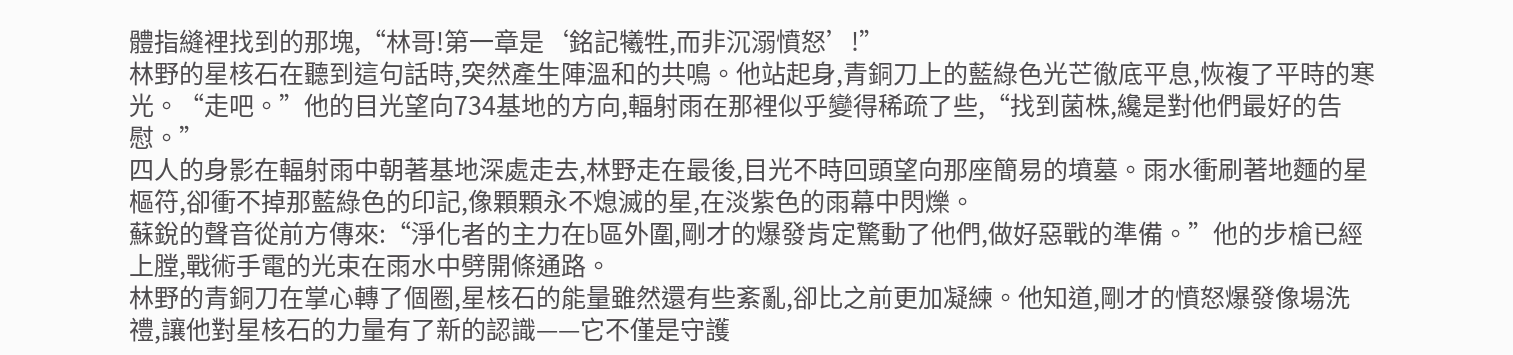體指縫裡找到的那塊,“林哥!第一章是‘銘記犧牲,而非沉溺憤怒’!”
林野的星核石在聽到這句話時,突然產生陣溫和的共鳴。他站起身,青銅刀上的藍綠色光芒徹底平息,恢複了平時的寒光。“走吧。”他的目光望向734基地的方向,輻射雨在那裡似乎變得稀疏了些,“找到菌株,纔是對他們最好的告慰。”
四人的身影在輻射雨中朝著基地深處走去,林野走在最後,目光不時回頭望向那座簡易的墳墓。雨水衝刷著地麵的星樞符,卻衝不掉那藍綠色的印記,像顆顆永不熄滅的星,在淡紫色的雨幕中閃爍。
蘇銳的聲音從前方傳來:“淨化者的主力在b區外圍,剛才的爆發肯定驚動了他們,做好惡戰的準備。”他的步槍已經上膛,戰術手電的光束在雨水中劈開條通路。
林野的青銅刀在掌心轉了個圈,星核石的能量雖然還有些紊亂,卻比之前更加凝練。他知道,剛才的憤怒爆發像場洗禮,讓他對星核石的力量有了新的認識——它不僅是守護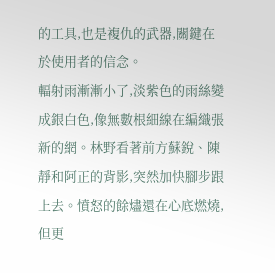的工具,也是複仇的武器,關鍵在於使用者的信念。
輻射雨漸漸小了,淡紫色的雨絲變成銀白色,像無數根細線在編織張新的網。林野看著前方蘇銳、陳靜和阿正的背影,突然加快腳步跟上去。憤怒的餘燼還在心底燃燒,但更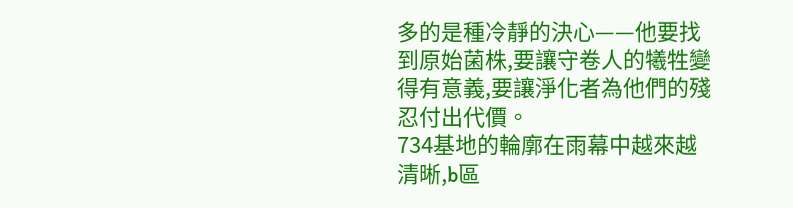多的是種冷靜的決心——他要找到原始菌株,要讓守卷人的犧牲變得有意義,要讓淨化者為他們的殘忍付出代價。
734基地的輪廓在雨幕中越來越清晰,b區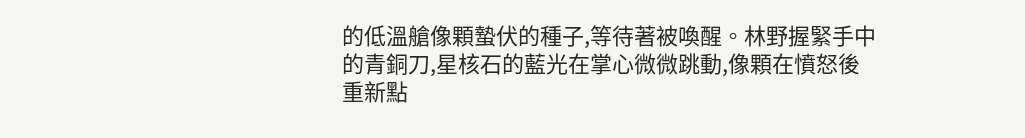的低溫艙像顆蟄伏的種子,等待著被喚醒。林野握緊手中的青銅刀,星核石的藍光在掌心微微跳動,像顆在憤怒後重新點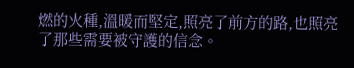燃的火種,溫暖而堅定,照亮了前方的路,也照亮了那些需要被守護的信念。